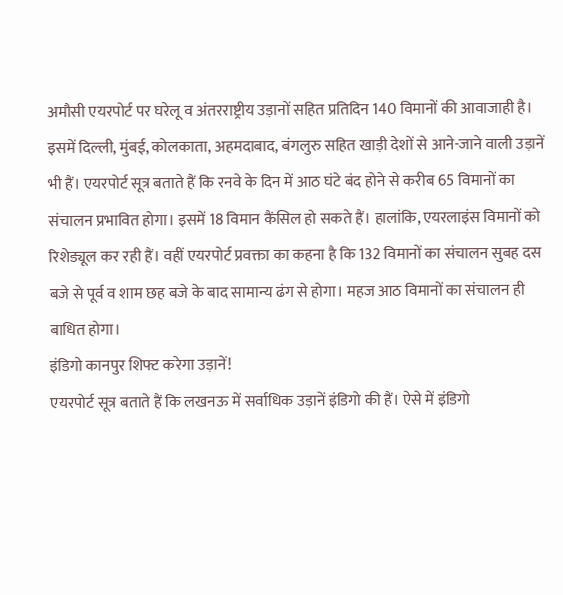अमौसी एयरपोर्ट पर घरेलू व अंतरराष्ट्रीय उड़ानों सहित प्रतिदिन 140 विमानों की आवाजाही है। इसमें दिल्ली, मुंबई, कोलकाता, अहमदाबाद, बंगलुरु सहित खाड़ी देशों से आने-जाने वाली उड़ानें भी हैं। एयरपोर्ट सूत्र बताते हैं कि रनवे के दिन में आठ घंटे बंद होने से करीब 65 विमानों का संचालन प्रभावित होगा। इसमें 18 विमान कैंसिल हो सकते हैं। हालांकि, एयरलाइंस विमानों को रिशेड्यूल कर रही हैं। वहीं एयरपोर्ट प्रवक्ता का कहना है कि 132 विमानों का संचालन सुबह दस बजे से पूर्व व शाम छह बजे के बाद सामान्य ढंग से होगा। महज आठ विमानों का संचालन ही बाधित होगा।
इंडिगो कानपुर शिफ्ट करेगा उड़ानें!
एयरपोर्ट सूत्र बताते हैं कि लखनऊ में सर्वाधिक उड़ानें इंडिगो की हैं। ऐसे में इंडिगो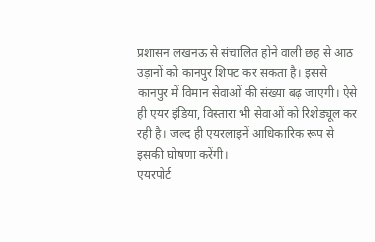प्रशासन लखनऊ से संचालित होने वाली छह से आठ उड़ानों को कानपुर शिफ्ट कर सकता है। इससे कानपुर में विमान सेवाओं की संख्या बढ़ जाएगी। ऐसे ही एयर इंडिया, विस्तारा भी सेवाओं को रिशेड्यूल कर रही है। जल्द ही एयरलाइनें आधिकारिक रूप से इसकी घोषणा करेंगी।
एयरपोर्ट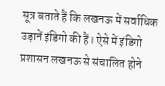सूत्र बताते हैं कि लखनऊ में सर्वाधिक उड़ानें इंडिगो की हैं। ऐसे में इंडिगो प्रशासन लखनऊ से संचालित होने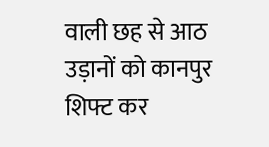वाली छह से आठ उड़ानों को कानपुर शिफ्ट कर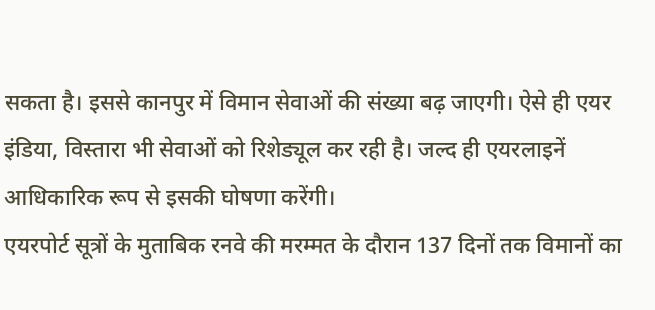सकता है। इससे कानपुर में विमान सेवाओं की संख्या बढ़ जाएगी। ऐसे ही एयर इंडिया, विस्तारा भी सेवाओं को रिशेड्यूल कर रही है। जल्द ही एयरलाइनें आधिकारिक रूप से इसकी घोषणा करेंगी।
एयरपोर्ट सूत्रों के मुताबिक रनवे की मरम्मत के दौरान 137 दिनों तक विमानों का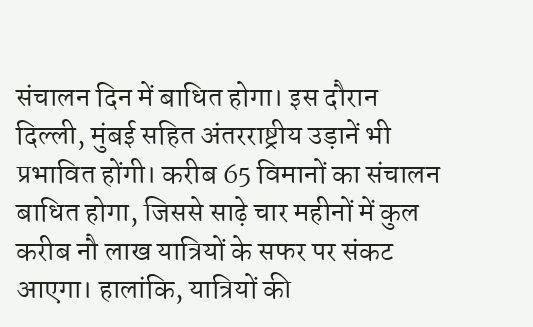संचालन दिन में बाधित होगा। इस दौरान दिल्ली, मुंबई सहित अंतरराष्ट्रीय उड़ानें भी प्रभावित होंगी। करीब 65 विमानों का संचालन बाधित होगा, जिससे साढ़े चार महीनों में कुल करीब नौ लाख यात्रियों के सफर पर संकट आएगा। हालांकि, यात्रियों की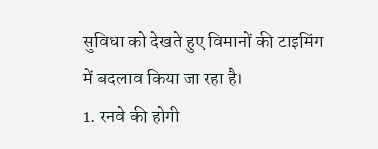सुविधा को देखते हुए विमानों की टाइमिंग में बदलाव किया जा रहा है।
1. रनवे की होगी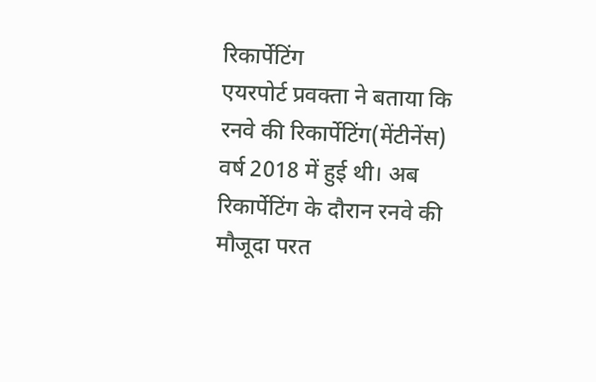रिकार्पेटिंग
एयरपोर्ट प्रवक्ता ने बताया कि रनवे की रिकार्पेटिंग(मेंटीनेंस) वर्ष 2018 में हुई थी। अब रिकार्पेटिंग के दौरान रनवे की मौजूदा परत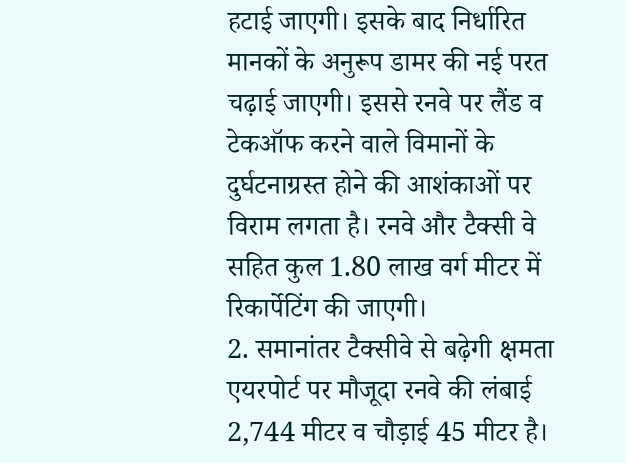हटाई जाएगी। इसके बाद निर्धारित मानकों के अनुरूप डामर की नई परत चढ़ाई जाएगी। इससे रनवे पर लैंड व टेकऑफ करने वाले विमानों के दुर्घटनाग्रस्त होने की आशंकाओं पर विराम लगता है। रनवे और टैक्सी वे सहित कुल 1.80 लाख वर्ग मीटर में रिकार्पेटिंग की जाएगी।
2. समानांतर टैक्सीवे से बढ़ेगी क्षमता
एयरपोर्ट पर मौजूदा रनवे की लंबाई 2,744 मीटर व चौड़ाई 45 मीटर है।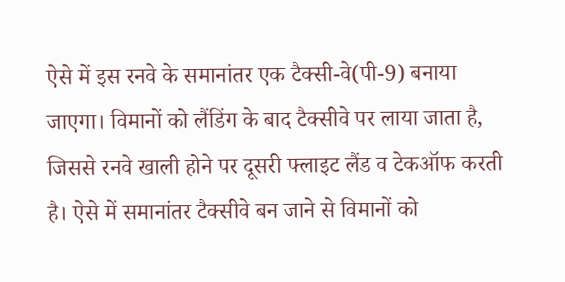ऐसे में इस रनवे के समानांतर एक टैक्सी-वे(पी-9) बनाया जाएगा। विमानों को लैंडिंग के बाद टैक्सीवे पर लाया जाता है, जिससे रनवे खाली होने पर दूसरी फ्लाइट लैंड व टेकऑफ करती है। ऐसे में समानांतर टैक्सीवे बन जाने से विमानों को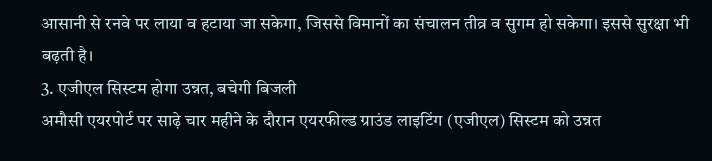आसानी से रनवे पर लाया व हटाया जा सकेगा, जिससे विमानों का संचालन तीव्र व सुगम हो सकेगा। इससे सुरक्षा भी बढ़ती है।
3. एजीएल सिस्टम होगा उन्नत, बचेगी बिजली
अमौसी एयरपोर्ट पर साढ़े चार महीने के दौरान एयरफील्ड ग्राउंड लाइटिंग (एजीएल) सिस्टम को उन्नत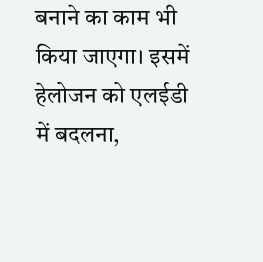बनाने का काम भी किया जाएगा। इसमें हेलोजन को एलईडी में बदलना,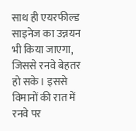साथ ही एयरफील्ड साइनेज का उन्नयन भी किया जाएगा, जिससे रनवे बेहतर हो सके। इससे विमानों की रात में रनवे पर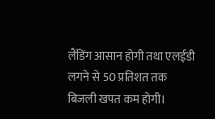लैंडिंग आसान होगी तथा एलईडी लगने से 50 प्रतिशत तक बिजली खपत कम होगी।